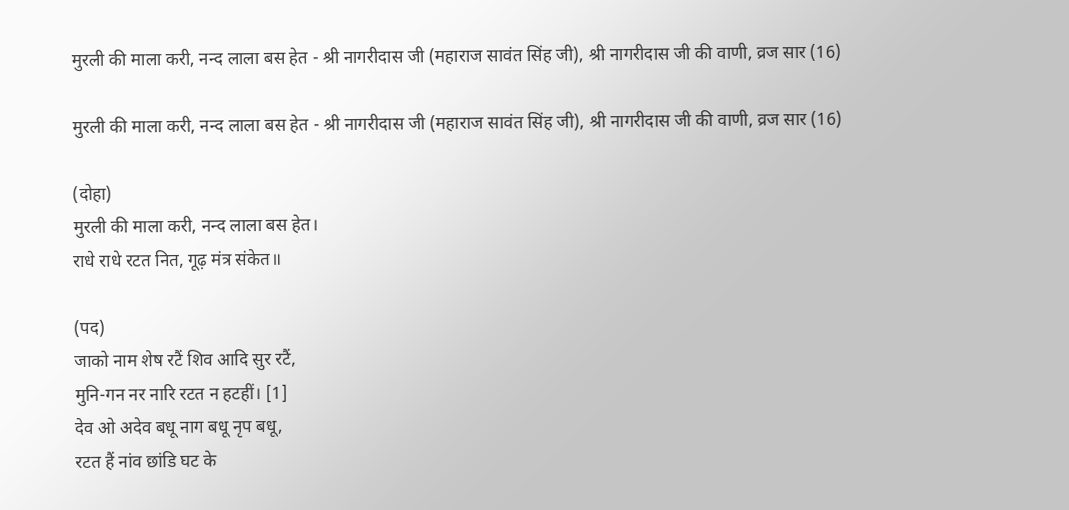मुरली की माला करी, नन्द लाला बस हेत - श्री नागरीदास जी (महाराज सावंत सिंह जी), श्री नागरीदास जी की वाणी, व्रज सार (16)

मुरली की माला करी, नन्द लाला बस हेत - श्री नागरीदास जी (महाराज सावंत सिंह जी), श्री नागरीदास जी की वाणी, व्रज सार (16)

(दोहा)
मुरली की माला करी, नन्द लाला बस हेत।
राधे राधे रटत नित, गूढ़ मंत्र संकेत॥

(पद)
जाको नाम शेष रटैं शिव आदि सुर रटैं,
मुनि-गन नर नारि रटत न हटहीं। [1]
देव ओ अदेव बधू नाग बधू नृप बधू,
रटत हैं नांव छांडि घट के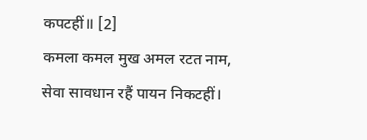कपटहीं॥ [2]
कमला कमल मुख अमल रटत नाम,
सेवा सावधान रहैं पायन निकटहीं।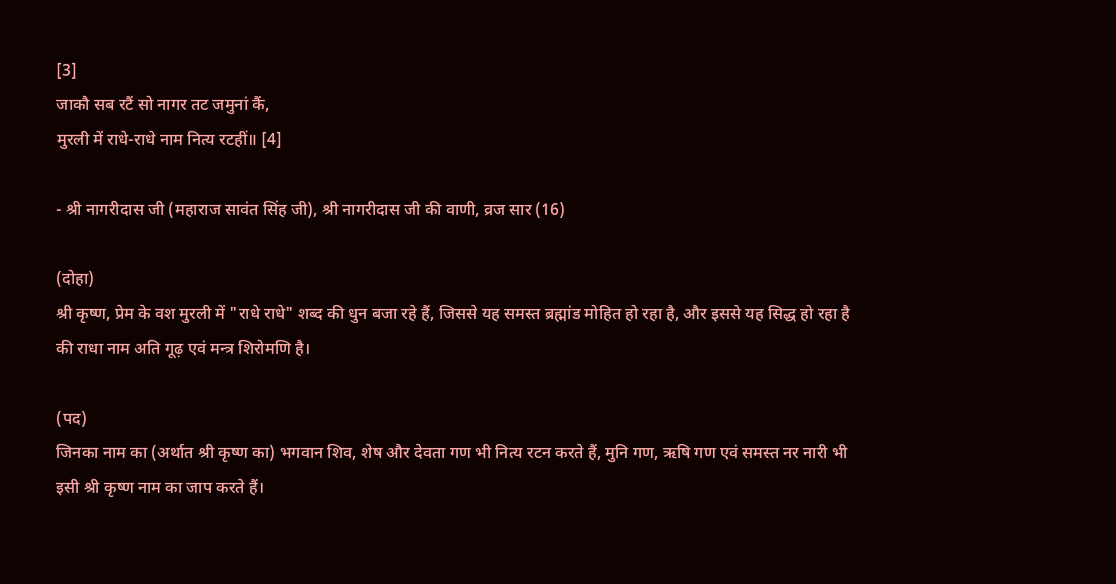[3]
जाकौ सब रटैं सो नागर तट जमुनां कैं,
मुरली में राधे-राधे नाम नित्य रटहीं॥ [4]

- श्री नागरीदास जी (महाराज सावंत सिंह जी), श्री नागरीदास जी की वाणी, व्रज सार (16)

(दोहा)
श्री कृष्ण, प्रेम के वश मुरली में "राधे राधे" शब्द की धुन बजा रहे हैं, जिससे यह समस्त ब्रह्मांड मोहित हो रहा है, और इससे यह सिद्ध हो रहा है की राधा नाम अति गूढ़ एवं मन्त्र शिरोमणि है।

(पद)
जिनका नाम का (अर्थात श्री कृष्ण का) भगवान शिव, शेष और देवता गण भी नित्य रटन करते हैं, मुनि गण, ऋषि गण एवं समस्त नर नारी भी इसी श्री कृष्ण नाम का जाप करते हैं।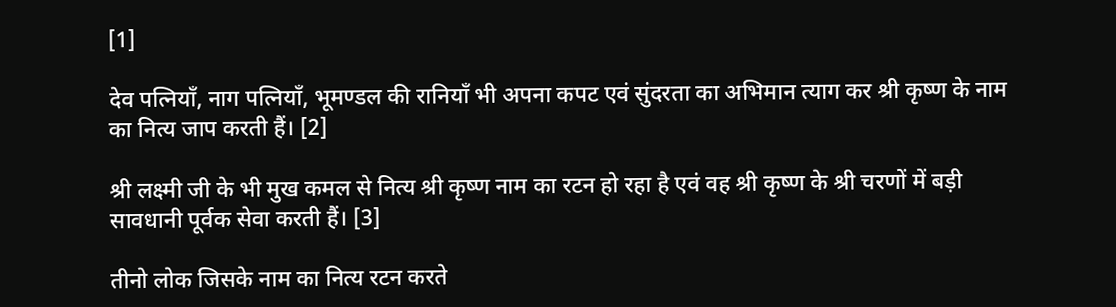[1]

देव पत्नियाँ, नाग पत्नियाँ, भूमण्डल की रानियाँ भी अपना कपट एवं सुंदरता का अभिमान त्याग कर श्री कृष्ण के नाम का नित्य जाप करती हैं। [2]

श्री लक्ष्मी जी के भी मुख कमल से नित्य श्री कृष्ण नाम का रटन हो रहा है एवं वह श्री कृष्ण के श्री चरणों में बड़ी सावधानी पूर्वक सेवा करती हैं। [3]

तीनो लोक जिसके नाम का नित्य रटन करते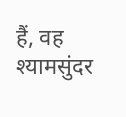हैं, वह श्यामसुंदर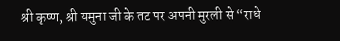श्री कृष्ण, श्री यमुना जी के तट पर अपनी मुरली से “राधे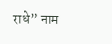राधे” नाम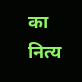का नित्य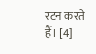रटन करते हैं। [4]